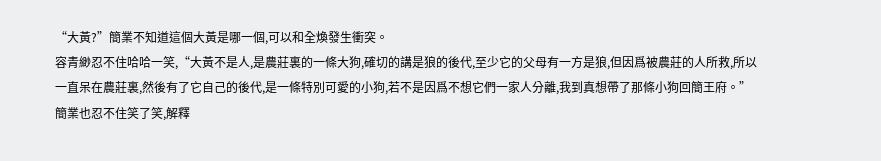“大黃?”簡業不知道這個大黃是哪一個,可以和全煥發生衝突。
容青緲忍不住哈哈一笑,“大黃不是人,是農莊裏的一條大狗,確切的講是狼的後代,至少它的父母有一方是狼,但因爲被農莊的人所救,所以一直呆在農莊裏,然後有了它自己的後代,是一條特別可愛的小狗,若不是因爲不想它們一家人分離,我到真想帶了那條小狗回簡王府。”
簡業也忍不住笑了笑,解釋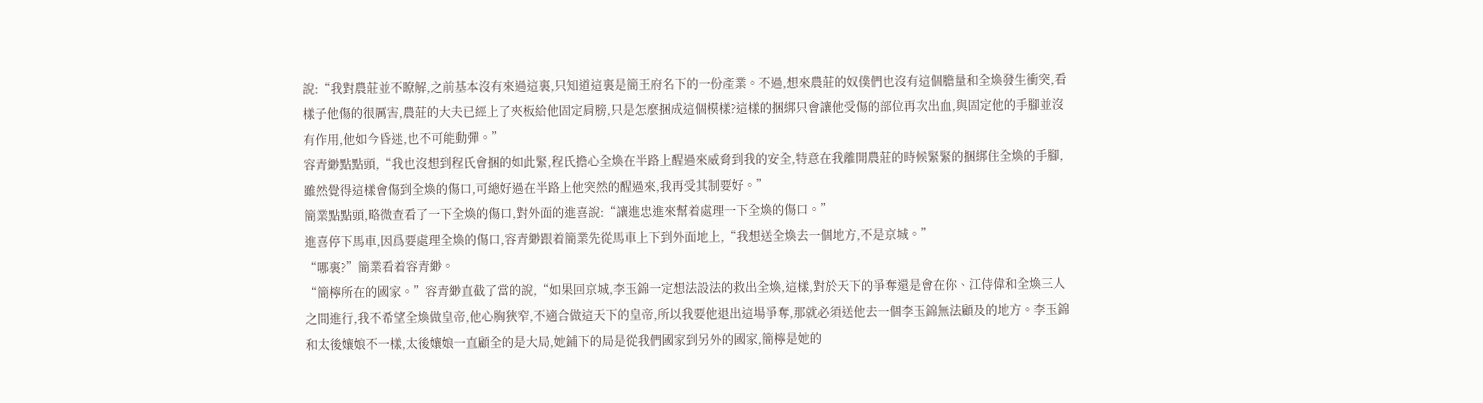說:“我對農莊並不瞭解,之前基本沒有來過這裏,只知道這裏是簡王府名下的一份產業。不過,想來農莊的奴僕們也沒有這個膽量和全煥發生衝突,看樣子他傷的很厲害,農莊的大夫已經上了夾板給他固定肩膀,只是怎麼捆成這個模樣?這樣的捆綁只會讓他受傷的部位再次出血,與固定他的手腳並沒有作用,他如今昏迷,也不可能動彈。”
容青緲點點頭,“我也沒想到程氏會捆的如此緊,程氏擔心全煥在半路上醒過來威脅到我的安全,特意在我離開農莊的時候緊緊的捆綁住全煥的手腳,雖然覺得這樣會傷到全煥的傷口,可總好過在半路上他突然的醒過來,我再受其制要好。”
簡業點點頭,略微查看了一下全煥的傷口,對外面的進喜說:“讓進忠進來幫着處理一下全煥的傷口。”
進喜停下馬車,因爲要處理全煥的傷口,容青緲跟着簡業先從馬車上下到外面地上,“我想送全煥去一個地方,不是京城。”
“哪裏?”簡業看着容青緲。
“簡檸所在的國家。”容青緲直截了當的說,“如果回京城,李玉錦一定想法設法的救出全煥,這樣,對於天下的爭奪還是會在你、江侍偉和全煥三人之間進行,我不希望全煥做皇帝,他心胸狹窄,不適合做這天下的皇帝,所以我要他退出這場爭奪,那就必須送他去一個李玉錦無法顧及的地方。李玉錦和太後孃娘不一樣,太後孃娘一直顧全的是大局,她鋪下的局是從我們國家到另外的國家,簡檸是她的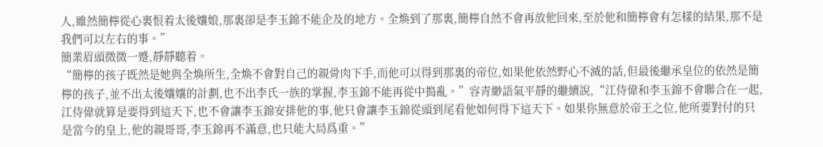人,雖然簡檸從心裏恨着太後孃娘,那裏卻是李玉錦不能企及的地方。全煥到了那裏,簡檸自然不會再放他回來,至於他和簡檸會有怎樣的結果,那不是我們可以左右的事。”
簡業眉頭微微一蹙,靜靜聽着。
“簡檸的孩子既然是她與全煥所生,全煥不會對自己的親骨肉下手,而他可以得到那裏的帝位,如果他依然野心不滅的話,但最後繼承皇位的依然是簡檸的孩子,並不出太後孃孃的計劃,也不出李氏一族的掌握,李玉錦不能再從中搗亂。”容青緲語氣平靜的繼續說,“江侍偉和李玉錦不會聯合在一起,江侍偉就算是要得到這天下,也不會讓李玉錦安排他的事,他只會讓李玉錦從頭到尾看他如何得下這天下。如果你無意於帝王之位,他所要對付的只是當今的皇上,他的親哥哥,李玉錦再不滿意,也只能大局爲重。”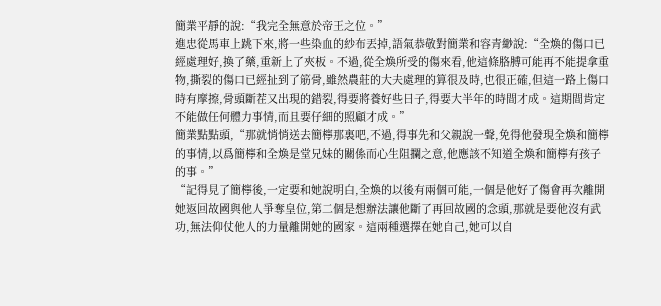簡業平靜的說:“我完全無意於帝王之位。”
進忠從馬車上跳下來,將一些染血的紗布丟掉,語氣恭敬對簡業和容青緲說:“全煥的傷口已經處理好,換了藥,重新上了夾板。不過,從全煥所受的傷來看,他這條胳膊可能再不能提拿重物,撕裂的傷口已經扯到了筋骨,雖然農莊的大夫處理的算很及時,也很正確,但這一路上傷口時有摩擦,骨頭斷茬又出現的錯裂,得要將養好些日子,得要大半年的時間才成。這期間肯定不能做任何體力事情,而且要仔細的照顧才成。”
簡業點點頭,“那就悄悄送去簡檸那裏吧,不過,得事先和父親說一聲,免得他發現全煥和簡檸的事情,以爲簡檸和全煥是堂兄妹的關係而心生阻攔之意,他應該不知道全煥和簡檸有孩子的事。”
“記得見了簡檸後,一定要和她說明白,全煥的以後有兩個可能,一個是他好了傷會再次離開她返回故國與他人爭奪皇位,第二個是想辦法讓他斷了再回故國的念頭,那就是要他沒有武功,無法仰仗他人的力量離開她的國家。這兩種選擇在她自己,她可以自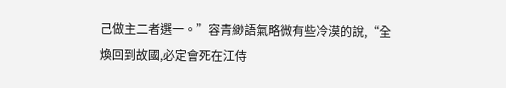己做主二者選一。”容青緲語氣略微有些冷漠的說,“全煥回到故國,必定會死在江侍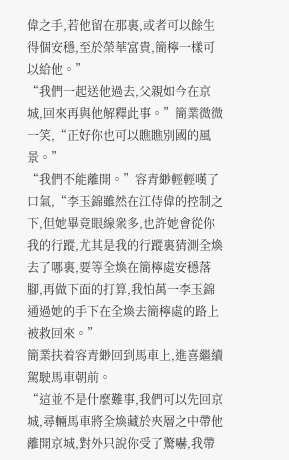偉之手,若他留在那裏,或者可以餘生得個安穩,至於榮華富貴,簡檸一樣可以給他。”
“我們一起送他過去,父親如今在京城,回來再與他解釋此事。”簡業微微一笑,“正好你也可以瞧瞧別國的風景。”
“我們不能離開。”容青緲輕輕嘆了口氣,“李玉錦雖然在江侍偉的控制之下,但她畢竟眼線衆多,也許她會從你我的行蹤,尤其是我的行蹤裏猜測全煥去了哪裏,要等全煥在簡檸處安穩落腳,再做下面的打算,我怕萬一李玉錦通過她的手下在全煥去簡檸處的路上被救回來。”
簡業扶着容青緲回到馬車上,進喜繼續駕駛馬車朝前。
“這並不是什麼難事,我們可以先回京城,尋輛馬車將全煥藏於夾層之中帶他離開京城,對外只說你受了驚嚇,我帶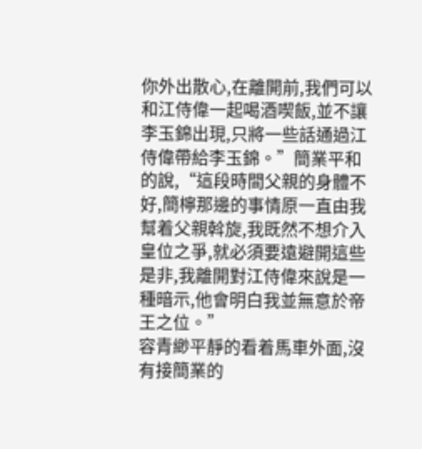你外出散心,在離開前,我們可以和江侍偉一起喝酒喫飯,並不讓李玉錦出現,只將一些話通過江侍偉帶給李玉錦。”簡業平和的說,“這段時間父親的身體不好,簡檸那邊的事情原一直由我幫着父親斡旋,我既然不想介入皇位之爭,就必須要遠避開這些是非,我離開對江侍偉來說是一種暗示,他會明白我並無意於帝王之位。”
容青緲平靜的看着馬車外面,沒有接簡業的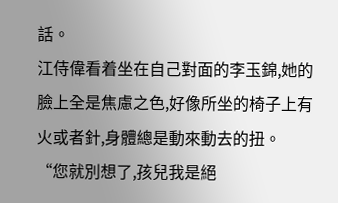話。
江侍偉看着坐在自己對面的李玉錦,她的臉上全是焦慮之色,好像所坐的椅子上有火或者針,身體總是動來動去的扭。
“您就別想了,孩兒我是絕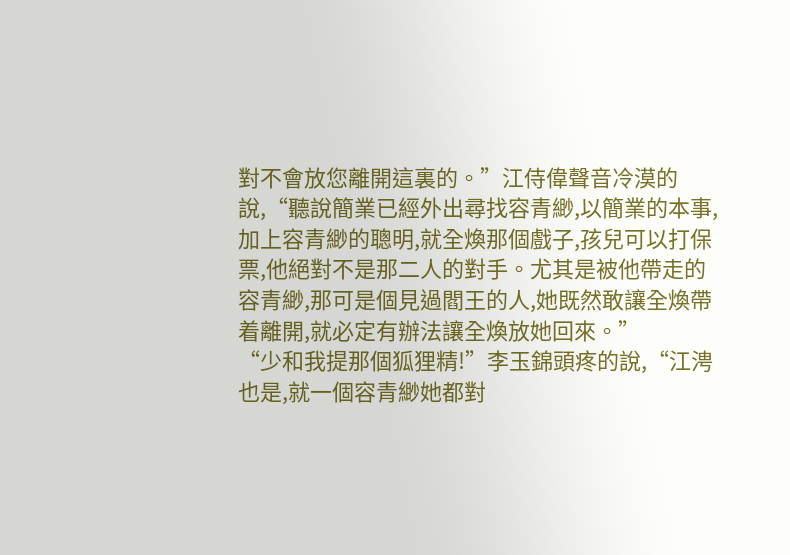對不會放您離開這裏的。”江侍偉聲音冷漠的說,“聽說簡業已經外出尋找容青緲,以簡業的本事,加上容青緲的聰明,就全煥那個戲子,孩兒可以打保票,他絕對不是那二人的對手。尤其是被他帶走的容青緲,那可是個見過閻王的人,她既然敢讓全煥帶着離開,就必定有辦法讓全煥放她回來。”
“少和我提那個狐狸精!”李玉錦頭疼的說,“江涄也是,就一個容青緲她都對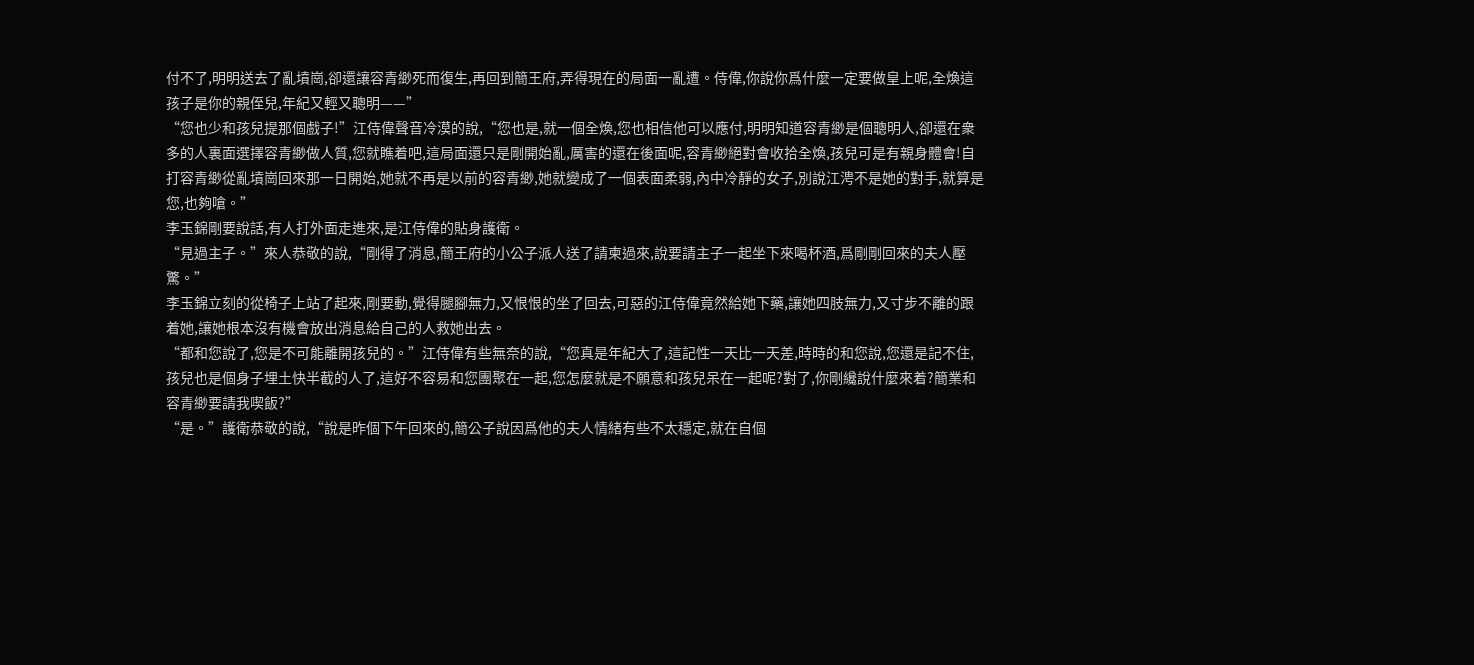付不了,明明送去了亂墳崗,卻還讓容青緲死而復生,再回到簡王府,弄得現在的局面一亂遭。侍偉,你說你爲什麼一定要做皇上呢,全煥這孩子是你的親侄兒,年紀又輕又聰明——”
“您也少和孩兒提那個戲子!”江侍偉聲音冷漠的說,“您也是,就一個全煥,您也相信他可以應付,明明知道容青緲是個聰明人,卻還在衆多的人裏面選擇容青緲做人質,您就瞧着吧,這局面還只是剛開始亂,厲害的還在後面呢,容青緲絕對會收拾全煥,孩兒可是有親身體會!自打容青緲從亂墳崗回來那一日開始,她就不再是以前的容青緲,她就變成了一個表面柔弱,內中冷靜的女子,別說江涄不是她的對手,就算是您,也夠嗆。”
李玉錦剛要說話,有人打外面走進來,是江侍偉的貼身護衛。
“見過主子。”來人恭敬的說,“剛得了消息,簡王府的小公子派人送了請柬過來,說要請主子一起坐下來喝杯酒,爲剛剛回來的夫人壓驚。”
李玉錦立刻的從椅子上站了起來,剛要動,覺得腿腳無力,又恨恨的坐了回去,可惡的江侍偉竟然給她下藥,讓她四肢無力,又寸步不離的跟着她,讓她根本沒有機會放出消息給自己的人救她出去。
“都和您說了,您是不可能離開孩兒的。”江侍偉有些無奈的說,“您真是年紀大了,這記性一天比一天差,時時的和您說,您還是記不住,孩兒也是個身子埋土快半截的人了,這好不容易和您團聚在一起,您怎麼就是不願意和孩兒呆在一起呢?對了,你剛纔說什麼來着?簡業和容青緲要請我喫飯?”
“是。”護衛恭敬的說,“說是昨個下午回來的,簡公子說因爲他的夫人情緒有些不太穩定,就在自個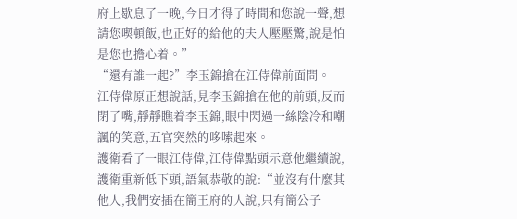府上歇息了一晚,今日才得了時間和您說一聲,想請您喫頓飯,也正好的給他的夫人壓壓驚,說是怕是您也擔心着。”
“還有誰一起?”李玉錦搶在江侍偉前面問。
江侍偉原正想說話,見李玉錦搶在他的前頭,反而閉了嘴,靜靜瞧着李玉錦,眼中閃過一絲陰冷和嘲諷的笑意,五官突然的哆嗦起來。
護衛看了一眼江侍偉,江侍偉點頭示意他繼續說,護衛重新低下頭,語氣恭敬的說:“並沒有什麼其他人,我們安插在簡王府的人說,只有簡公子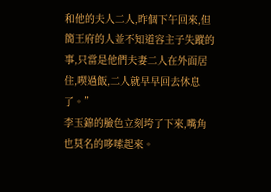和他的夫人二人,昨個下午回來,但簡王府的人並不知道容主子失蹤的事,只當是他們夫妻二人在外面居住,喫過飯,二人就早早回去休息了。”
李玉錦的臉色立刻垮了下來,嘴角也莫名的哆嗦起來。